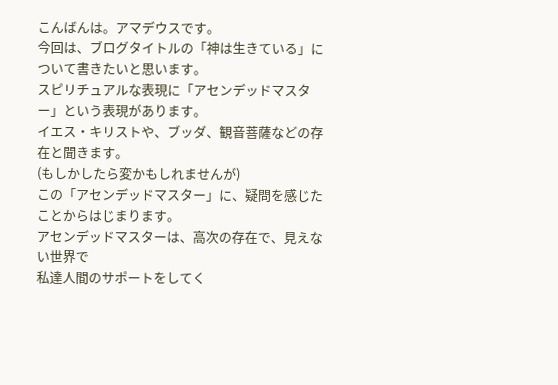こんばんは。アマデウスです。
今回は、ブログタイトルの「神は生きている」について書きたいと思います。
スピリチュアルな表現に「アセンデッドマスター」という表現があります。
イエス・キリストや、ブッダ、観音菩薩などの存在と聞きます。
(もしかしたら変かもしれませんが)
この「アセンデッドマスター」に、疑問を感じたことからはじまります。
アセンデッドマスターは、高次の存在で、見えない世界で
私達人間のサポートをしてく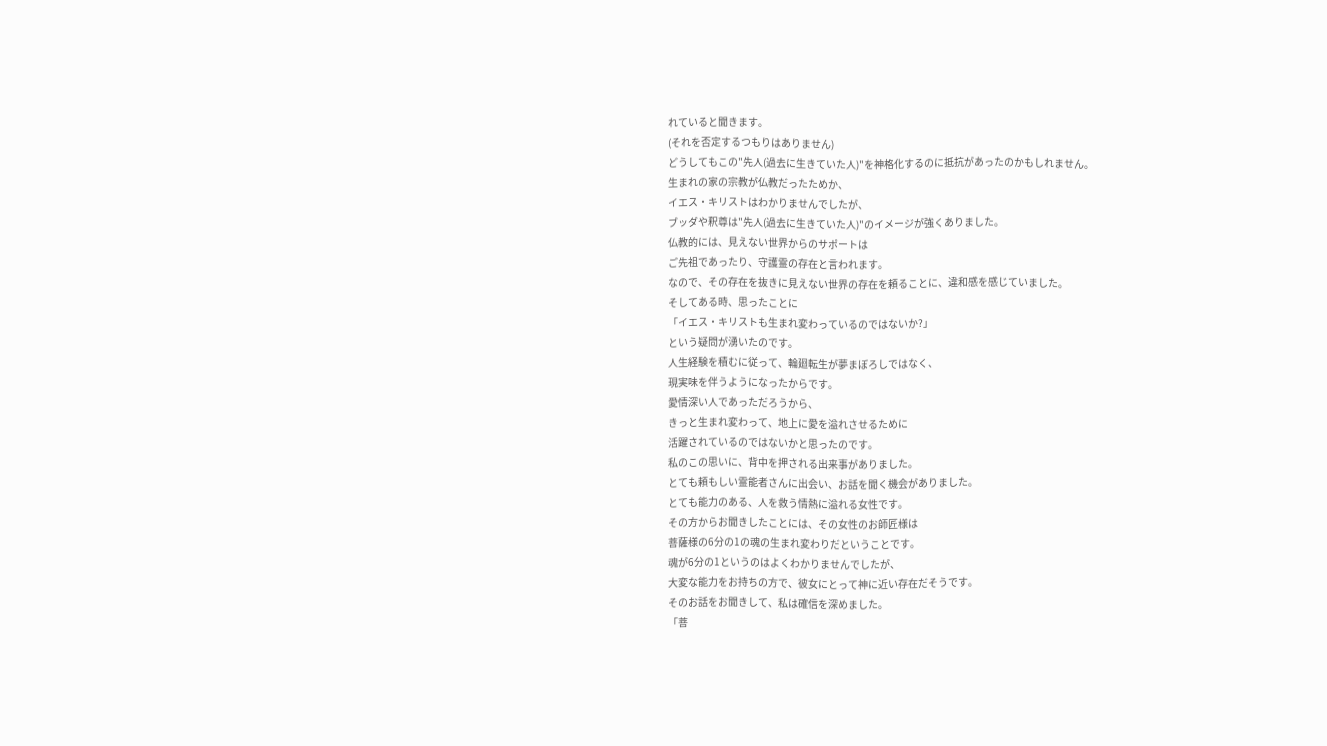れていると聞きます。
(それを否定するつもりはありません)
どうしてもこの"先人(過去に生きていた人)"を神格化するのに抵抗があったのかもしれません。
生まれの家の宗教が仏教だったためか、
イエス・キリストはわかりませんでしたが、
ブッダや釈尊は"先人(過去に生きていた人)"のイメージが強くありました。
仏教的には、見えない世界からのサポートは
ご先祖であったり、守護霊の存在と言われます。
なので、その存在を抜きに見えない世界の存在を頼ることに、違和感を感じていました。
そしてある時、思ったことに
「イエス・キリストも生まれ変わっているのではないか?」
という疑問が湧いたのです。
人生経験を積むに従って、輪廻転生が夢まぼろしではなく、
現実味を伴うようになったからです。
愛情深い人であっただろうから、
きっと生まれ変わって、地上に愛を溢れさせるために
活躍されているのではないかと思ったのです。
私のこの思いに、背中を押される出来事がありました。
とても頼もしい霊能者さんに出会い、お話を聞く機会がありました。
とても能力のある、人を救う情熱に溢れる女性です。
その方からお聞きしたことには、その女性のお師匠様は
菩薩様の6分の1の魂の生まれ変わりだということです。
魂が6分の1というのはよくわかりませんでしたが、
大変な能力をお持ちの方で、彼女にとって神に近い存在だそうです。
そのお話をお聞きして、私は確信を深めました。
「菩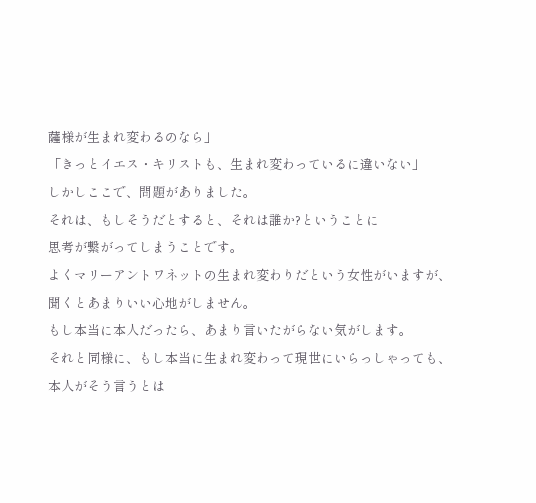薩様が生まれ変わるのなら」
「きっとイエス・キリストも、生まれ変わっているに違いない」
しかしここで、問題がありました。
それは、もしそうだとすると、それは誰か?ということに
思考が繋がってしまうことです。
よくマリーアントワネットの生まれ変わりだという女性がいますが、
聞くとあまりいい心地がしません。
もし本当に本人だったら、あまり言いたがらない気がします。
それと同様に、もし本当に生まれ変わって現世にいらっしゃっても、
本人がそう言うとは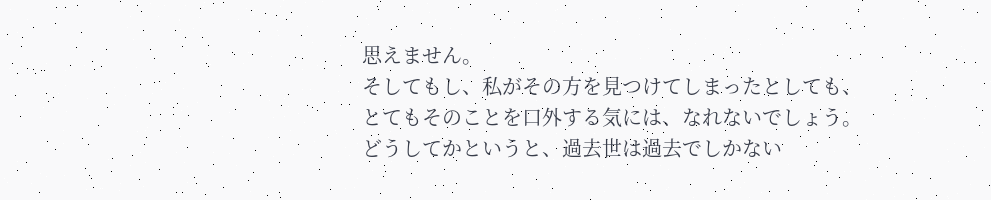思えません。
そしてもし、私がその方を見つけてしまったとしても、
とてもそのことを口外する気には、なれないでしょう。
どうしてかというと、過去世は過去でしかない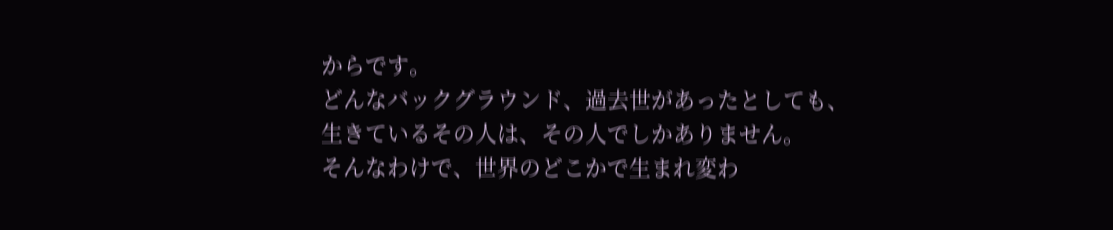からです。
どんなバックグラウンド、過去世があったとしても、
生きているその人は、その人でしかありません。
そんなわけで、世界のどこかで生まれ変わ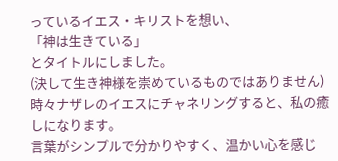っているイエス・キリストを想い、
「神は生きている」
とタイトルにしました。
(決して生き神様を崇めているものではありません)
時々ナザレのイエスにチャネリングすると、私の癒しになります。
言葉がシンプルで分かりやすく、温かい心を感じ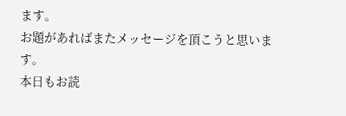ます。
お題があればまたメッセージを頂こうと思います。
本日もお読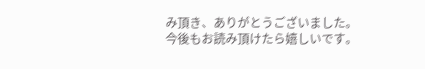み頂き、ありがとうございました。
今後もお読み頂けたら嬉しいです。